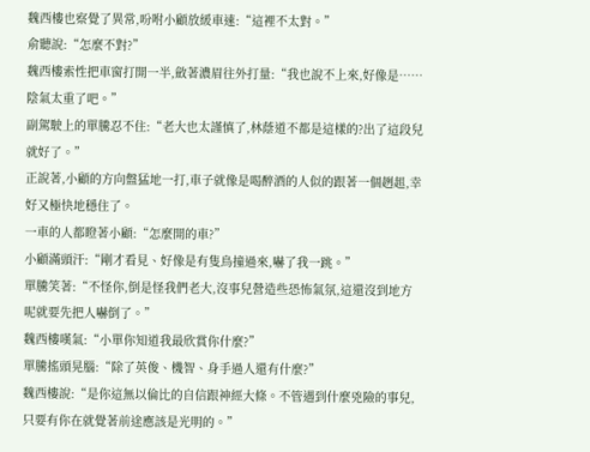魏西樓也察覺了異常,吩咐小顧放緩車速:“這裡不太對。”
俞聽說:“怎麼不對?”
魏西樓索性把車窗打開一半,斂著濃眉往外打量:“我也說不上來,好像是……陰氣太重了吧。”
副駕駛上的單騰忍不住:“老大也太謹慎了,林蔭道不都是這樣的?出了這段兒就好了。”
正說著,小顧的方向盤猛地一打,車子就像是喝醉酒的人似的跟著一個趔趄,幸好又極快地穩住了。
一車的人都瞪著小顧:“怎麼開的車?”
小顧滿頭汗:“剛才看見、好像是有隻鳥撞過來,嚇了我一跳。”
單騰笑著:“不怪你,倒是怪我們老大,沒事兒營造些恐怖氣氛,這還沒到地方呢就要先把人嚇倒了。”
魏西樓嘆氣:“小單你知道我最欣賞你什麼?”
單騰搖頭晃腦:“除了英俊、機智、身手過人還有什麼?”
魏西樓說:“是你這無以倫比的自信跟神經大條。不管遇到什麼兇險的事兒,只要有你在就覺著前途應該是光明的。”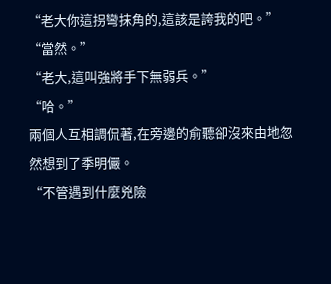“老大你這拐彎抹角的,這該是誇我的吧。”
“當然。”
“老大,這叫強將手下無弱兵。”
“哈。”
兩個人互相調侃著,在旁邊的俞聽卻沒來由地忽然想到了季明儼。
“不管遇到什麼兇險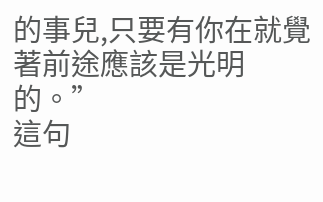的事兒,只要有你在就覺著前途應該是光明的。”
這句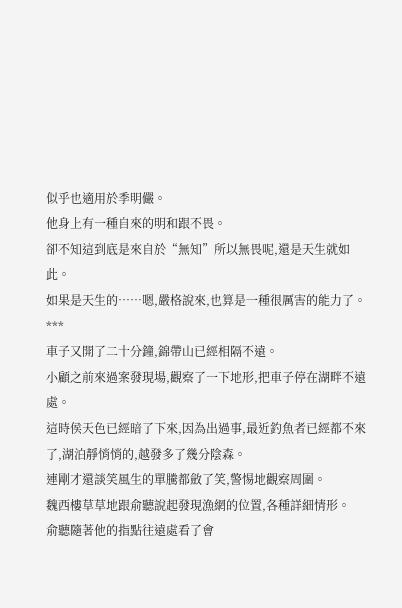似乎也適用於季明儼。
他身上有一種自來的明和跟不畏。
卻不知這到底是來自於“無知”所以無畏呢,還是天生就如此。
如果是天生的……嗯,嚴格說來,也算是一種很厲害的能力了。
***
車子又開了二十分鐘,錦帶山已經相隔不遠。
小顧之前來過案發現場,觀察了一下地形,把車子停在湖畔不遠處。
這時侯天色已經暗了下來,因為出過事,最近釣魚者已經都不來了,湖泊靜悄悄的,越發多了幾分陰森。
連剛才還談笑風生的單騰都斂了笑,警惕地觀察周圍。
魏西樓草草地跟俞聽說起發現漁網的位置,各種詳細情形。
俞聽隨著他的指點往遠處看了會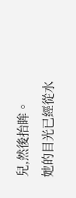兒,然後抬眸。
她的目光已經從水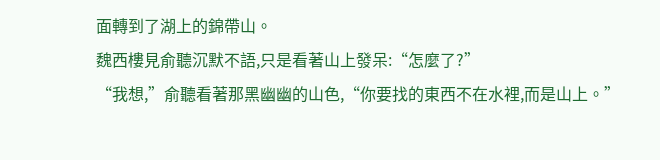面轉到了湖上的錦帶山。
魏西樓見俞聽沉默不語,只是看著山上發呆:“怎麼了?”
“我想,”俞聽看著那黑幽幽的山色,“你要找的東西不在水裡,而是山上。”